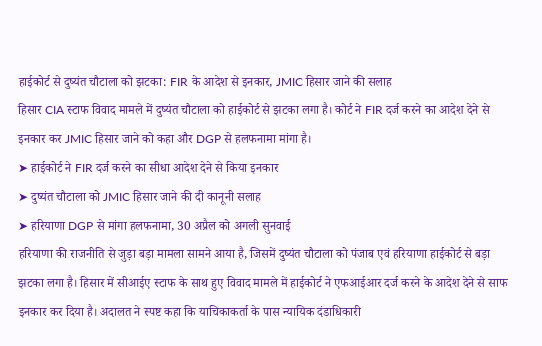हाईकोर्ट से दुष्यंत चौटाला को झटका: FIR के आदेश से इनकार, JMIC हिसार जाने की सलाह
हिसार CIA स्टाफ विवाद मामले में दुष्यंत चौटाला को हाईकोर्ट से झटका लगा है। कोर्ट ने FIR दर्ज करने का आदेश देने से इनकार कर JMIC हिसार जाने को कहा और DGP से हलफनामा मांगा है।
➤ हाईकोर्ट ने FIR दर्ज करने का सीधा आदेश देने से किया इनकार
➤ दुष्यंत चौटाला को JMIC हिसार जाने की दी कानूनी सलाह
➤ हरियाणा DGP से मांगा हलफनामा, 30 अप्रैल को अगली सुनवाई
हरियाणा की राजनीति से जुड़ा बड़ा मामला सामने आया है, जिसमें दुष्यंत चौटाला को पंजाब एवं हरियाणा हाईकोर्ट से बड़ा झटका लगा है। हिसार में सीआईए स्टाफ के साथ हुए विवाद मामले में हाईकोर्ट ने एफआईआर दर्ज करने के आदेश देने से साफ इनकार कर दिया है। अदालत ने स्पष्ट कहा कि याचिकाकर्ता के पास न्यायिक दंडाधिकारी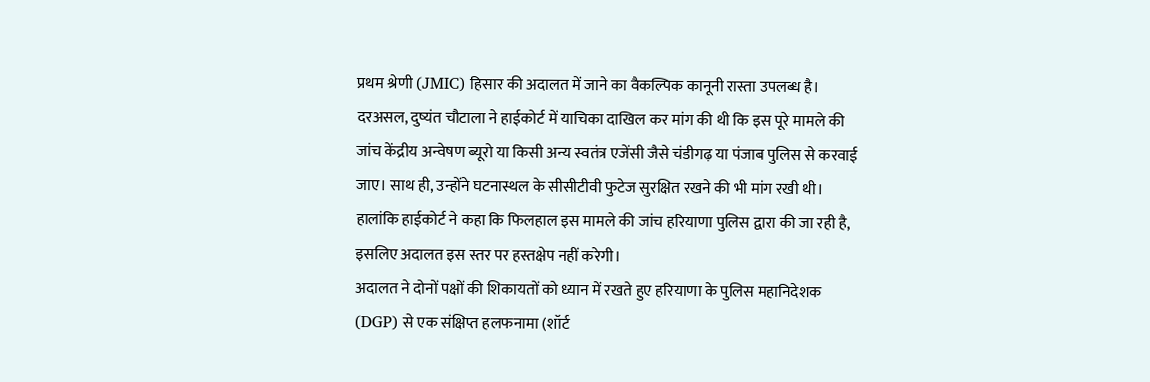प्रथम श्रेणी (JMIC) हिसार की अदालत में जाने का वैकल्पिक कानूनी रास्ता उपलब्ध है।
दरअसल, दुष्यंत चौटाला ने हाईकोर्ट में याचिका दाखिल कर मांग की थी कि इस पूरे मामले की जांच केंद्रीय अन्वेषण ब्यूरो या किसी अन्य स्वतंत्र एजेंसी जैसे चंडीगढ़ या पंजाब पुलिस से करवाई जाए। साथ ही, उन्होंने घटनास्थल के सीसीटीवी फुटेज सुरक्षित रखने की भी मांग रखी थी। हालांकि हाईकोर्ट ने कहा कि फिलहाल इस मामले की जांच हरियाणा पुलिस द्वारा की जा रही है, इसलिए अदालत इस स्तर पर हस्तक्षेप नहीं करेगी।
अदालत ने दोनों पक्षों की शिकायतों को ध्यान में रखते हुए हरियाणा के पुलिस महानिदेशक (DGP) से एक संक्षिप्त हलफनामा (शॉर्ट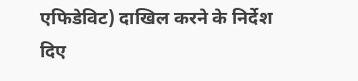एफिडेविट) दाखिल करने के निर्देश दिए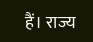हैं। राज्य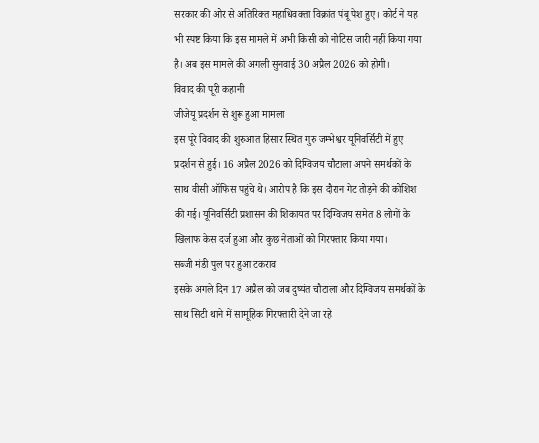सरकार की ओर से अतिरिक्त महाधिवक्ता विक्रांत पंबू पेश हुए। कोर्ट ने यह भी स्पष्ट किया कि इस मामले में अभी किसी को नोटिस जारी नहीं किया गया है। अब इस मामले की अगली सुनवाई 30 अप्रैल 2026 को होगी।
विवाद की पूरी कहानी
जीजेयू प्रदर्शन से शुरू हुआ मामला
इस पूरे विवाद की शुरुआत हिसार स्थित गुरु जम्भेश्वर यूनिवर्सिटी में हुए प्रदर्शन से हुई। 16 अप्रैल 2026 को दिग्विजय चौटाला अपने समर्थकों के साथ वीसी ऑफिस पहुंचे थे। आरोप है कि इस दौरान गेट तोड़ने की कोशिश की गई। यूनिवर्सिटी प्रशासन की शिकायत पर दिग्विजय समेत 8 लोगों के खिलाफ केस दर्ज हुआ और कुछ नेताओं को गिरफ्तार किया गया।
सब्जी मंडी पुल पर हुआ टकराव
इसके अगले दिन 17 अप्रैल को जब दुष्यंत चौटाला और दिग्विजय समर्थकों के साथ सिटी थाने में सामूहिक गिरफ्तारी देने जा रहे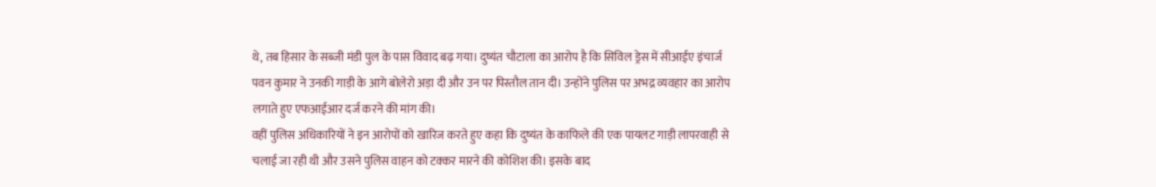थे, तब हिसार के सब्जी मंडी पुल के पास विवाद बढ़ गया। दुष्यंत चौटाला का आरोप है कि सिविल ड्रेस में सीआईए इंचार्ज पवन कुमार ने उनकी गाड़ी के आगे बोलेरो अड़ा दी और उन पर पिस्तौल तान दी। उन्होंने पुलिस पर अभद्र व्यवहार का आरोप लगाते हुए एफआईआर दर्ज करने की मांग की।
वहीं पुलिस अधिकारियों ने इन आरोपों को खारिज करते हुए कहा कि दुष्यंत के काफिले की एक पायलट गाड़ी लापरवाही से चलाई जा रही थी और उसने पुलिस वाहन को टक्कर मारने की कोशिश की। इसके बाद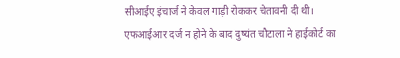सीआईए इंचार्ज ने केवल गाड़ी रोककर चेतावनी दी थी।
एफआईआर दर्ज न होने के बाद दुष्यंत चौटाला ने हाईकोर्ट का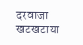दरवाजा खटखटाया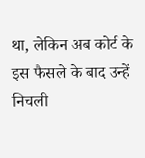था, लेकिन अब कोर्ट के इस फैसले के बाद उन्हें निचली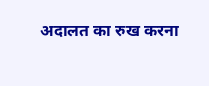अदालत का रुख करना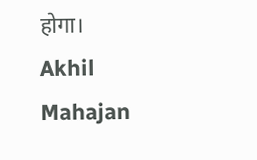होगा।
Akhil Mahajan